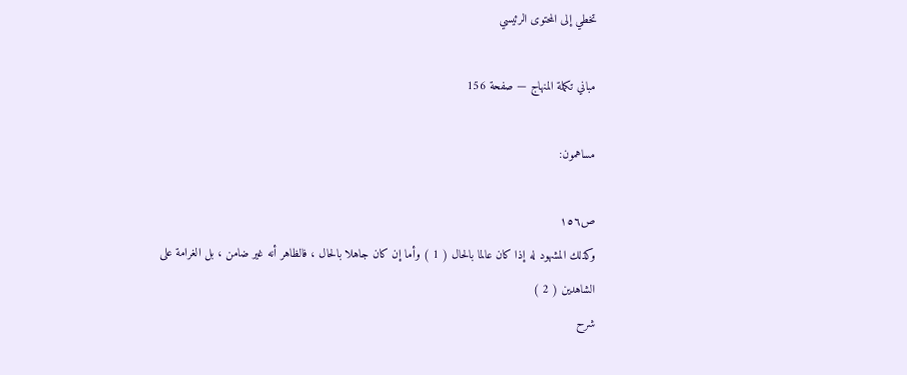تخطي إلى المحتوى الرئيسي

مباني تكملة المنهاج — صفحة 156

مساهمون:

ص١٥٦
وكذلك المشهود له إذا كان عالما بالحال ( 1 ) وأما إن كان جاهلا بالحال ، فالظاهر أنه غير ضامن ، بل الغرامة على الشاهدين ( 2 )
شرح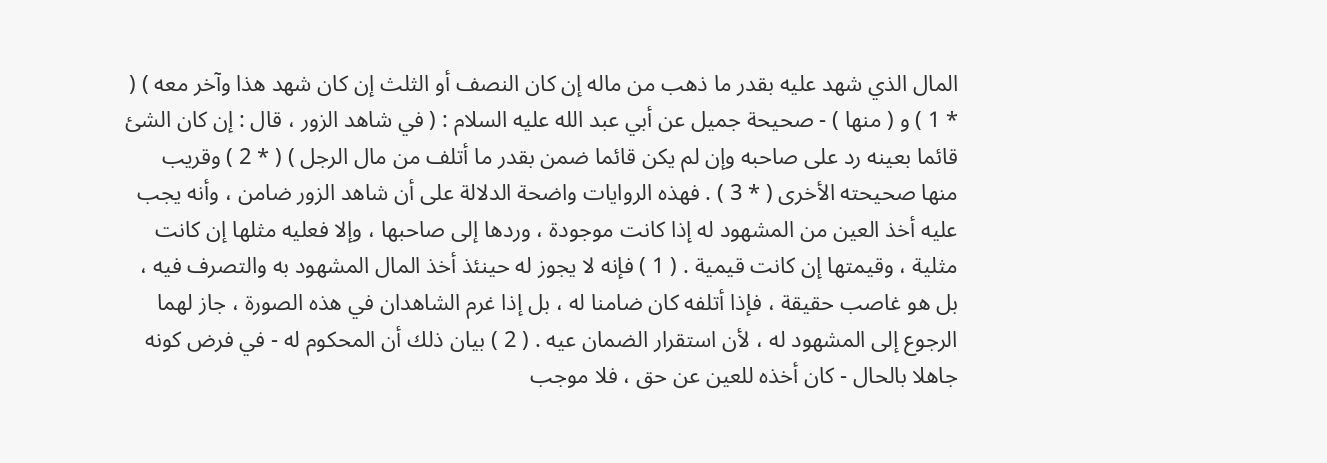المال الذي شهد عليه بقدر ما ذهب من ماله إن كان النصف أو الثلث إن كان شهد هذا وآخر معه ) ( * 1 ) و ( منها ) - صحيحة جميل عن أبي عبد الله عليه السلام : ( في شاهد الزور ، قال : إن كان الشئ قائما بعينه رد على صاحبه وإن لم يكن قائما ضمن بقدر ما أتلف من مال الرجل ) ( * 2 ) وقريب منها صحيحته الأخرى ( * 3 ) . فهذه الروايات واضحة الدلالة على أن شاهد الزور ضامن ، وأنه يجب عليه أخذ العين من المشهود له إذا كانت موجودة ، وردها إلى صاحبها ، وإلا فعليه مثلها إن كانت مثلية ، وقيمتها إن كانت قيمية . ( 1 ) فإنه لا يجوز له حينئذ أخذ المال المشهود به والتصرف فيه ، بل هو غاصب حقيقة ، فإذا أتلفه كان ضامنا له ، بل إذا غرم الشاهدان في هذه الصورة ، جاز لهما الرجوع إلى المشهود له ، لأن استقرار الضمان عيه . ( 2 ) بيان ذلك أن المحكوم له - في فرض كونه جاهلا بالحال - كان أخذه للعين عن حق ، فلا موجب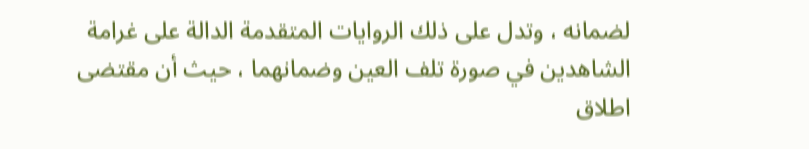لضمانه ، وتدل على ذلك الروايات المتقدمة الدالة على غرامة الشاهدين في صورة تلف العين وضمانهما ، حيث أن مقتضى اطلاق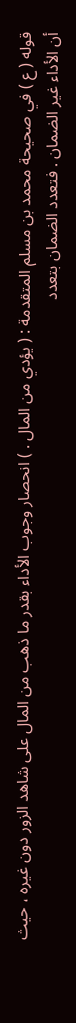قوله ( ع ) في صحيحة محمد بن مسلم المتقدمة : ( يؤدي من المال . ) انحصار وجوب الأداء بقدر ما ذهب من المال على شاهد الزور دون غيره ، حيث أن الأداء غير الضمان . فتعدد الضمان بتعدد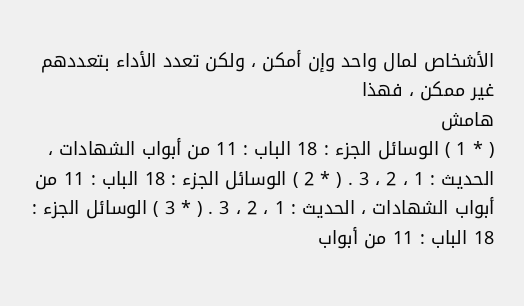الأشخاص لمال واحد وإن أمكن ، ولكن تعدد الأداء بتعددهم غير ممكن ، فهذا
هامش
( * 1 ) الوسائل الجزء : 18 الباب : 11 من أبواب الشهادات ، الحديث : 1 ، 2 ، 3 . ( * 2 ) الوسائل الجزء : 18 الباب : 11 من أبواب الشهادات ، الحديث : 1 ، 2 ، 3 . ( * 3 ) الوسائل الجزء : 18 الباب : 11 من أبواب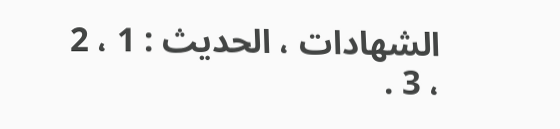الشهادات ، الحديث : 1 ، 2 ، 3 .